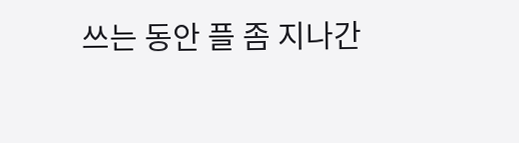쓰는 동안 플 좀 지나간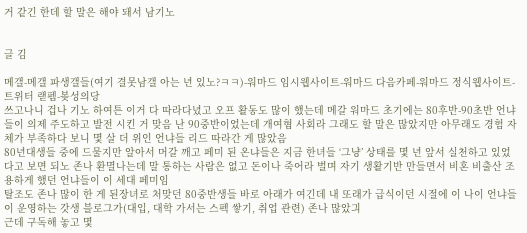거 같긴 한데 할 말은 해야 돼서 남기노


글 김

메갤-메갤 파생갤들(여기 결못남갤 아는 년 있노?ㅋㅋ)-워마드 임시웹사이트-워마드 다음카페-워마드 정식웹사이트-트위터 랟펨-봊성의당
쓰고나니 겁나 기노 하여튼 이거 다 따라다녔고 오프 활동도 많이 했는데 메갈 워마드 초기에는 80후반-90초반 언냐들이 의제 주도하고 발전 시킨 거 맞음 난 90중반이었는데 개여혐 사회라 그래도 할 말은 많았지만 아무래도 경험 자체가 부족하다 보니 몇 살 더 위인 언냐들 리드 따라간 게 많았음
80년대생들 중에 드물지만 알아서 머갈 깨고 페미 된 온냐들은 지금 한녀들 ‘그냥’ 상태를 몇 년 앞서 실천하고 있었다고 보면 되노 존나 환멸나는데 말 통하는 사람은 없고 돈이나 죽어라 벌며 자기 생활기반 만들면서 비혼 비출산 조용하게 했던 언냐들이 이 세대 페미임
탈조도 존나 많이 한 게 된장녀로 처맞던 80중반생들 바로 아래가 여긴데 내 또래가 급식이던 시절에 이 나이 언냐들이 운영하는 갓생 블로그가(대입, 대학 가서는 스펙 쌓기, 취업 관련) 존나 많았긔
근데 구독해 놓고 몇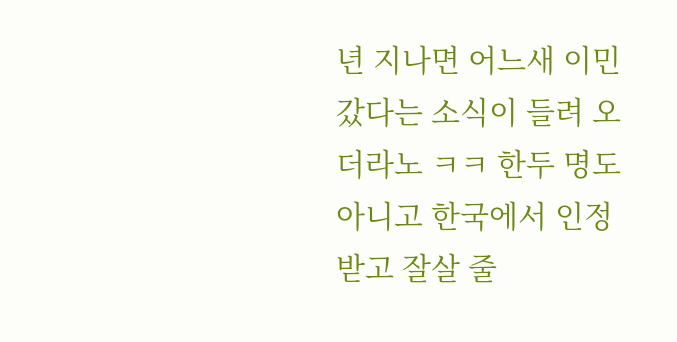년 지나면 어느새 이민 갔다는 소식이 들려 오더라노 ㅋㅋ 한두 명도 아니고 한국에서 인정받고 잘살 줄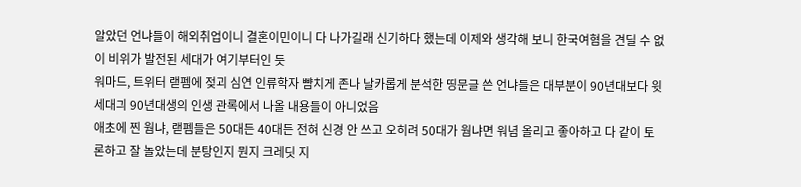알았던 언냐들이 해외취업이니 결혼이민이니 다 나가길래 신기하다 했는데 이제와 생각해 보니 한국여혐을 견딜 수 없이 비위가 발전된 세대가 여기부터인 듯
워마드, 트위터 랟펨에 젖괴 심연 인류학자 뺨치게 존나 날카롭게 분석한 띵문글 쓴 언냐들은 대부분이 90년대보다 윗세대긔 90년대생의 인생 관록에서 나올 내용들이 아니었음
애초에 찐 웜냐, 랟펨들은 50대든 40대든 전혀 신경 안 쓰고 오히려 50대가 웜냐면 워념 올리고 좋아하고 다 같이 토론하고 잘 놀았는데 분탕인지 뭔지 크레딧 지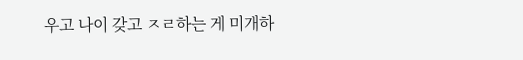우고 나이 갖고 ㅈㄹ하는 게 미개하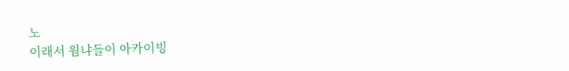노
이래서 웜냐들이 아카이빙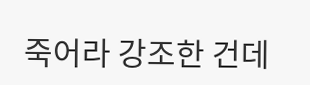죽어라 강조한 건데